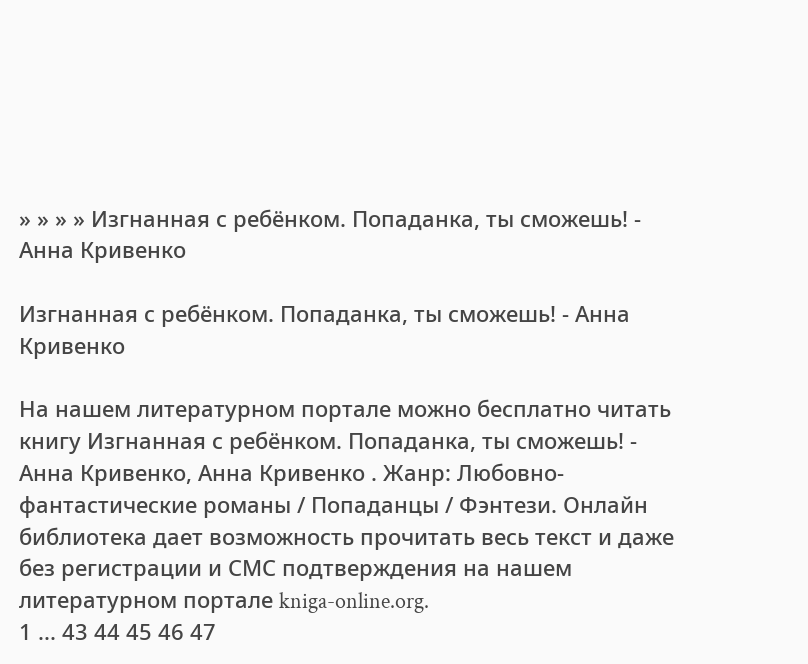» » » » Изгнанная с ребёнком. Попаданка, ты сможешь! - Анна Кривенко

Изгнанная с ребёнком. Попаданка, ты сможешь! - Анна Кривенко

На нашем литературном портале можно бесплатно читать книгу Изгнанная с ребёнком. Попаданка, ты сможешь! - Анна Кривенко, Анна Кривенко . Жанр: Любовно-фантастические романы / Попаданцы / Фэнтези. Онлайн библиотека дает возможность прочитать весь текст и даже без регистрации и СМС подтверждения на нашем литературном портале kniga-online.org.
1 ... 43 44 45 46 47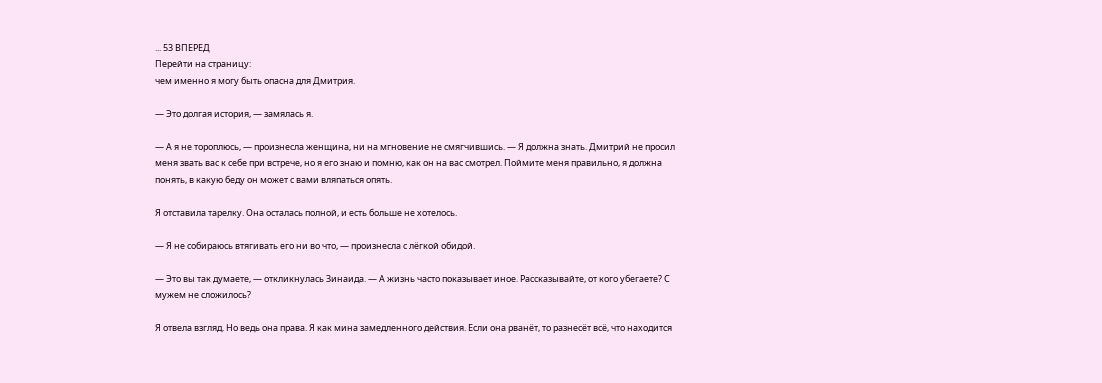... 53 ВПЕРЕД
Перейти на страницу:
чем именно я могу быть опасна для Дмитрия.

— Это долгая история, — замялась я.

— А я не тороплюсь, — произнесла женщина, ни на мгновение не смягчившись. — Я должна знать. Дмитрий не просил меня звать вас к себе при встрече, но я его знаю и помню, как он на вас смотрел. Поймите меня правильно, я должна понять, в какую беду он может с вами вляпаться опять.

Я отставила тарелку. Она осталась полной, и есть больше не хотелось.

— Я не собираюсь втягивать его ни во что, — произнесла с лёгкой обидой.

— Это вы так думаете, — откликнулась Зинаида. — А жизнь часто показывает иное. Рассказывайте, от кого убегаете? С мужем не сложилось?

Я отвела взгляд. Но ведь она права. Я как мина замедленного действия. Если она рванёт, то разнесёт всё, что находится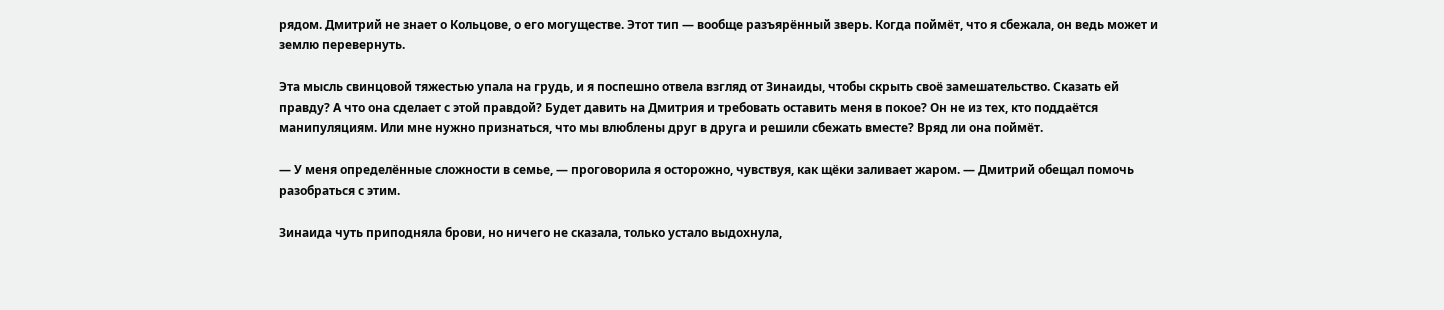рядом. Дмитрий не знает о Кольцове, о его могуществе. Этот тип — вообще разъярённый зверь. Когда поймёт, что я сбежала, он ведь может и землю перевернуть.

Эта мысль свинцовой тяжестью упала на грудь, и я поспешно отвела взгляд от Зинаиды, чтобы скрыть своё замешательство. Сказать ей правду? А что она сделает с этой правдой? Будет давить на Дмитрия и требовать оставить меня в покое? Он не из тех, кто поддаётся манипуляциям. Или мне нужно признаться, что мы влюблены друг в друга и решили сбежать вместе? Вряд ли она поймёт.

— У меня определённые сложности в семье, — проговорила я осторожно, чувствуя, как щёки заливает жаром. — Дмитрий обещал помочь разобраться с этим.

Зинаида чуть приподняла брови, но ничего не сказала, только устало выдохнула,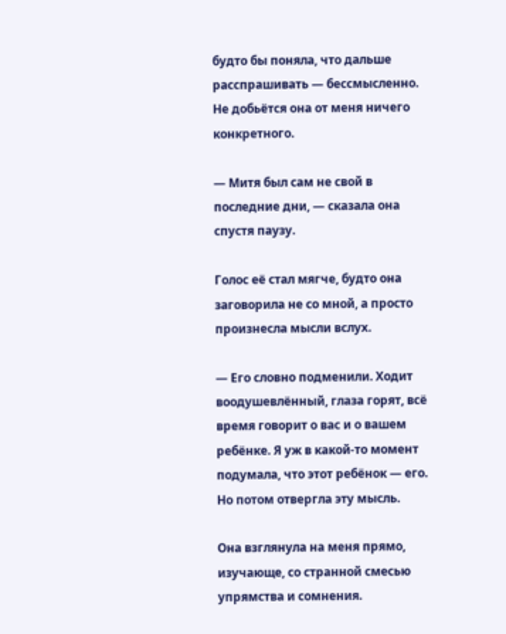будто бы поняла, что дальше расспрашивать — бессмысленно. Не добьётся она от меня ничего конкретного.

— Митя был сам не свой в последние дни, — сказала она спустя паузу.

Голос её стал мягче, будто она заговорила не со мной, а просто произнесла мысли вслух.

— Его словно подменили. Ходит воодушевлённый, глаза горят, всё время говорит о вас и о вашем ребёнке. Я уж в какой-то момент подумала, что этот ребёнок — его. Но потом отвергла эту мысль.

Она взглянула на меня прямо, изучающе, со странной смесью упрямства и сомнения.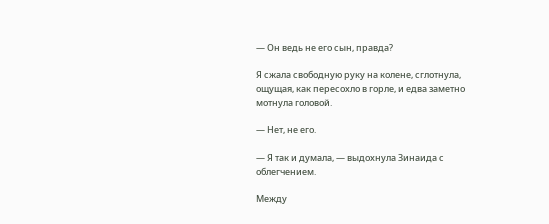— Он ведь не его сын, правда?

Я сжала свободную руку на колене, сглотнула, ощущая, как пересохло в горле, и едва заметно мотнула головой.

— Нет, не его.

— Я так и думала, — выдохнула Зинаида с облегчением.

Между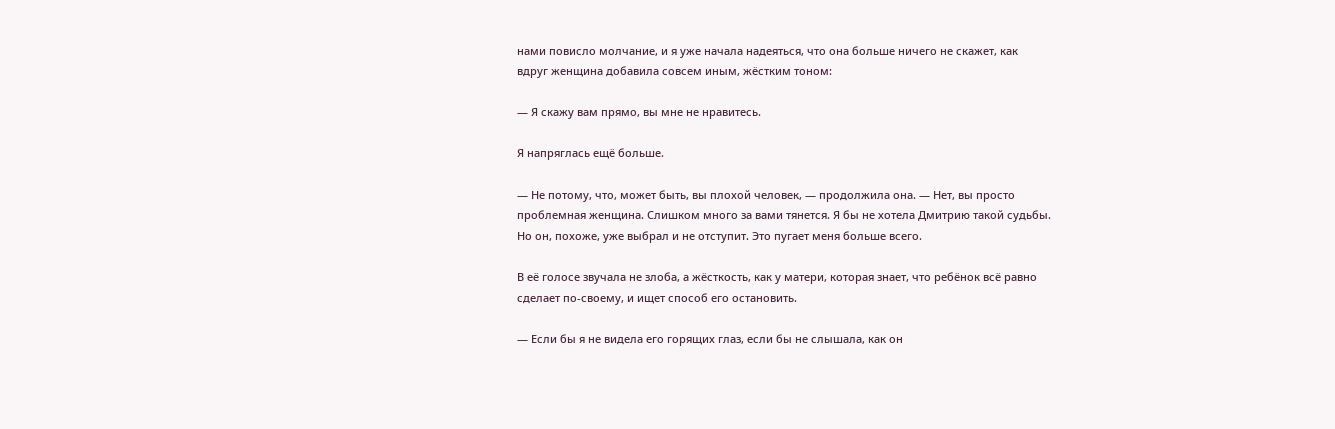нами повисло молчание, и я уже начала надеяться, что она больше ничего не скажет, как вдруг женщина добавила совсем иным, жёстким тоном:

— Я скажу вам прямо, вы мне не нравитесь.

Я напряглась ещё больше.

— Не потому, что, может быть, вы плохой человек, — продолжила она. — Нет, вы просто проблемная женщина. Слишком много за вами тянется. Я бы не хотела Дмитрию такой судьбы. Но он, похоже, уже выбрал и не отступит. Это пугает меня больше всего.

В её голосе звучала не злоба, а жёсткость, как у матери, которая знает, что ребёнок всё равно сделает по-своему, и ищет способ его остановить.

— Если бы я не видела его горящих глаз, если бы не слышала, как он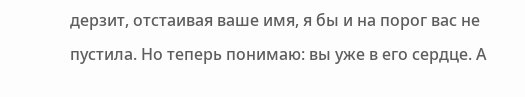дерзит, отстаивая ваше имя, я бы и на порог вас не пустила. Но теперь понимаю: вы уже в его сердце. А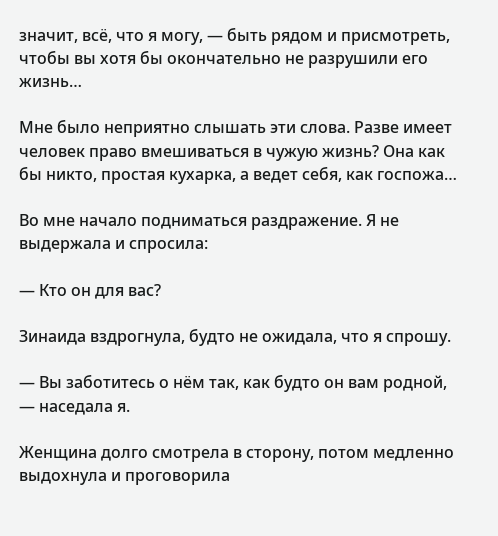значит, всё, что я могу, — быть рядом и присмотреть, чтобы вы хотя бы окончательно не разрушили его жизнь…

Мне было неприятно слышать эти слова. Разве имеет человек право вмешиваться в чужую жизнь? Она как бы никто, простая кухарка, а ведет себя, как госпожа…

Во мне начало подниматься раздражение. Я не выдержала и спросила:

— Кто он для вас?

Зинаида вздрогнула, будто не ожидала, что я спрошу.

— Вы заботитесь о нём так, как будто он вам родной, — наседала я.

Женщина долго смотрела в сторону, потом медленно выдохнула и проговорила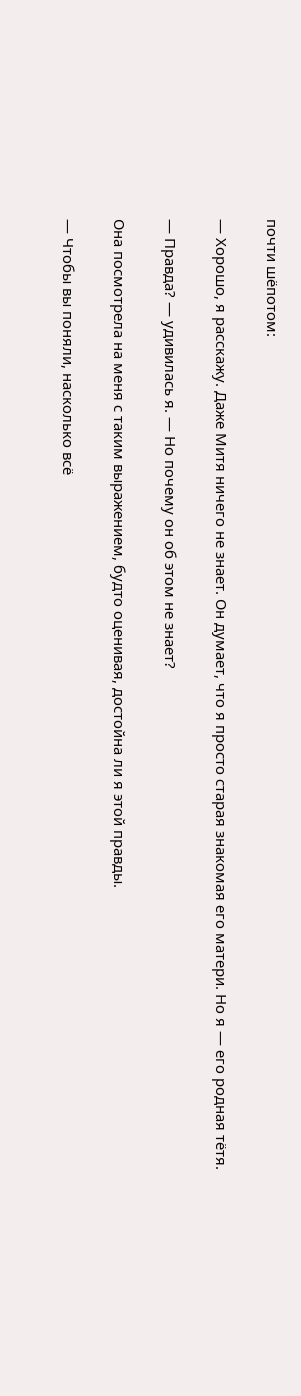почти шёпотом:

— Хорошо, я расскажу. Даже Митя ничего не знает. Он думает, что я просто старая знакомая его матери. Но я — его родная тётя.

— Правда? — удивилась я. — Но почему он об этом не знает?

Она посмотрела на меня с таким выражением, будто оценивая, достойна ли я этой правды.

— Чтобы вы поняли, насколько всё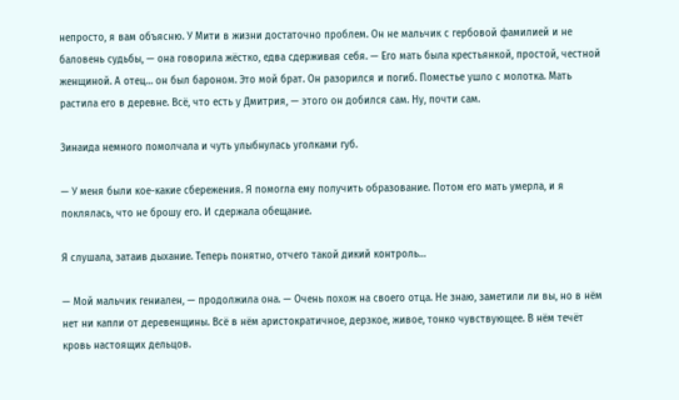непросто, я вам объясню. У Мити в жизни достаточно проблем. Он не мальчик с гербовой фамилией и не баловень судьбы, — она говорила жёстко, едва сдерживая себя. — Его мать была крестьянкой, простой, честной женщиной. А отец… он был бароном. Это мой брат. Он разорился и погиб. Поместье ушло с молотка. Мать растила его в деревне. Всё, что есть у Дмитрия, — этого он добился сам. Ну, почти сам.

Зинаида немного помолчала и чуть улыбнулась уголками губ.

— У меня были кое-какие сбережения. Я помогла ему получить образование. Потом его мать умерла, и я поклялась, что не брошу его. И сдержала обещание.

Я слушала, затаив дыхание. Теперь понятно, отчего такой дикий контроль…

— Мой мальчик гениален, — продолжила она. — Очень похож на своего отца. Не знаю, заметили ли вы, но в нём нет ни капли от деревенщины. Всё в нём аристократичное, дерзкое, живое, тонко чувствующее. В нём течёт кровь настоящих дельцов.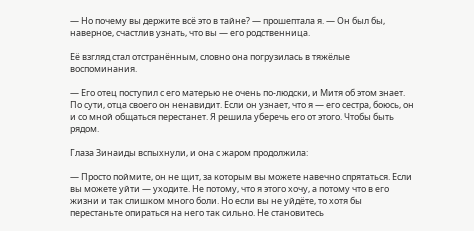— Но почему вы держите всё это в тайне? — прошептала я. — Он был бы, наверное, счастлив узнать, что вы — его родственница.

Её взгляд стал отстранённым, словно она погрузилась в тяжёлые воспоминания.

— Его отец поступил с его матерью не очень по-людски, и Митя об этом знает. По сути, отца своего он ненавидит. Если он узнает, что я — его сестра, боюсь, он и со мной общаться перестанет. Я решила уберечь его от этого. Чтобы быть рядом.

Глаза Зинаиды вспыхнули, и она с жаром продолжила:

— Просто поймите, он не щит, за которым вы можете навечно спрятаться. Если вы можете уйти — уходите. Не потому, что я этого хочу, а потому что в его жизни и так слишком много боли. Но если вы не уйдёте, то хотя бы перестаньте опираться на него так сильно. Не становитесь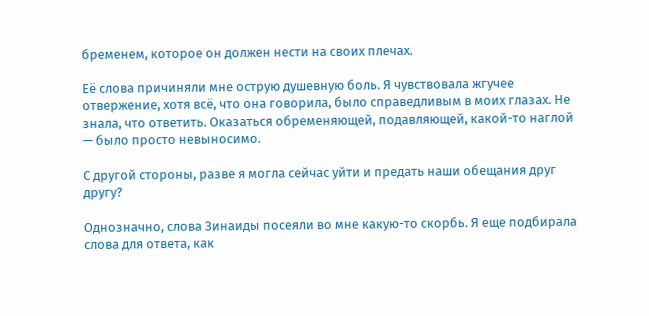бременем, которое он должен нести на своих плечах.

Её слова причиняли мне острую душевную боль. Я чувствовала жгучее отвержение, хотя всё, что она говорила, было справедливым в моих глазах. Не знала, что ответить. Оказаться обременяющей, подавляющей, какой-то наглой — было просто невыносимо.

С другой стороны, разве я могла сейчас уйти и предать наши обещания друг другу?

Однозначно, слова Зинаиды посеяли во мне какую-то скорбь. Я еще подбирала слова для ответа, как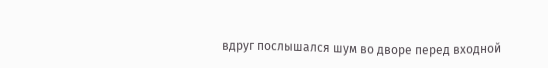вдруг послышался шум во дворе перед входной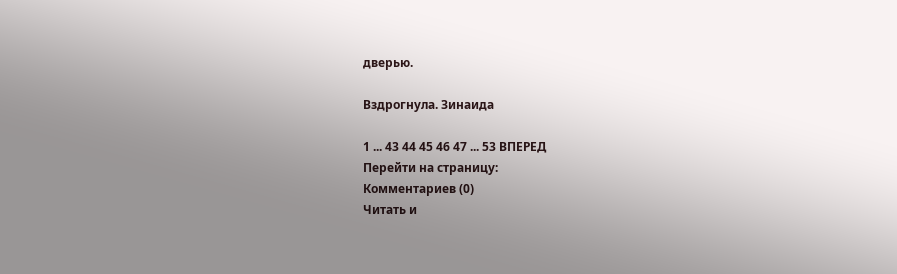дверью.

Вздрогнула. Зинаида

1 ... 43 44 45 46 47 ... 53 ВПЕРЕД
Перейти на страницу:
Комментариев (0)
Читать и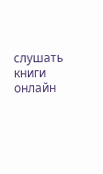слушать книги онлайн